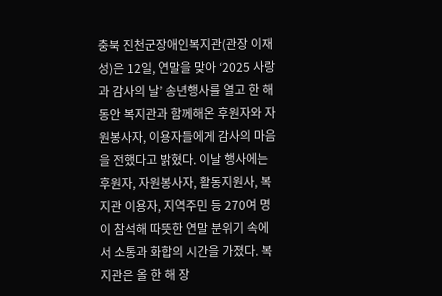충북 진천군장애인복지관(관장 이재성)은 12일, 연말을 맞아 ‘2025 사랑과 감사의 날’ 송년행사를 열고 한 해 동안 복지관과 함께해온 후원자와 자원봉사자, 이용자들에게 감사의 마음을 전했다고 밝혔다. 이날 행사에는 후원자, 자원봉사자, 활동지원사, 복지관 이용자, 지역주민 등 270여 명이 참석해 따뜻한 연말 분위기 속에서 소통과 화합의 시간을 가졌다. 복지관은 올 한 해 장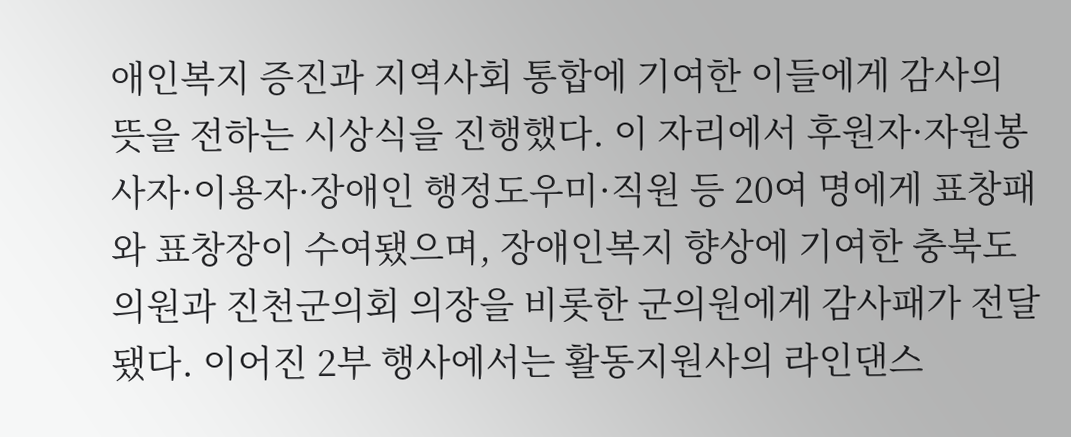애인복지 증진과 지역사회 통합에 기여한 이들에게 감사의 뜻을 전하는 시상식을 진행했다. 이 자리에서 후원자·자원봉사자·이용자·장애인 행정도우미·직원 등 20여 명에게 표창패와 표창장이 수여됐으며, 장애인복지 향상에 기여한 충북도의원과 진천군의회 의장을 비롯한 군의원에게 감사패가 전달됐다. 이어진 2부 행사에서는 활동지원사의 라인댄스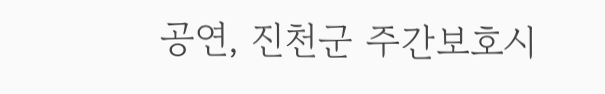공연, 진천군 주간보호시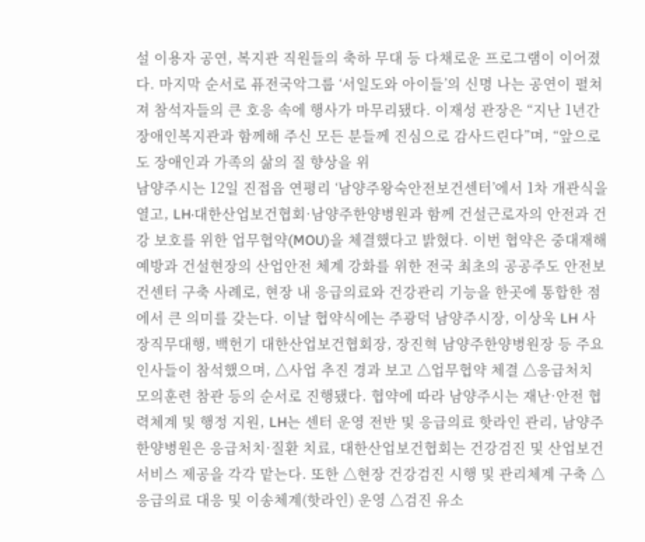설 이용자 공연, 복지관 직원들의 축하 무대 등 다채로운 프로그램이 이어졌다. 마지막 순서로 퓨전국악그룹 ‘서일도와 아이들’의 신명 나는 공연이 펼쳐져 참석자들의 큰 호응 속에 행사가 마무리됐다. 이재성 관장은 “지난 1년간 장애인복지관과 함께해 주신 모든 분들께 진심으로 감사드린다”며, “앞으로도 장애인과 가족의 삶의 질 향상을 위
남양주시는 12일 진접읍 연평리 ‘남양주왕숙안전보건센터’에서 1차 개관식을 열고, LH·대한산업보건협회·남양주한양병원과 함께 건설근로자의 안전과 건강 보호를 위한 업무협약(MOU)을 체결했다고 밝혔다. 이번 협약은 중대재해 예방과 건설현장의 산업안전 체계 강화를 위한 전국 최초의 공공주도 안전보건센터 구축 사례로, 현장 내 응급의료와 건강관리 기능을 한곳에 통합한 점에서 큰 의미를 갖는다. 이날 협약식에는 주광덕 남양주시장, 이상욱 LH 사장직무대행, 백헌기 대한산업보건협회장, 장진혁 남양주한양병원장 등 주요 인사들이 참석했으며, △사업 추진 경과 보고 △업무협약 체결 △응급처치 모의훈련 참관 등의 순서로 진행됐다. 협약에 따라 남양주시는 재난·안전 협력체계 및 행정 지원, LH는 센터 운영 전반 및 응급의료 핫라인 관리, 남양주한양병원은 응급처치·질환 치료, 대한산업보건협회는 건강검진 및 산업보건서비스 제공을 각각 맡는다. 또한 △현장 건강검진 시행 및 관리체계 구축 △응급의료 대응 및 이송체계(핫라인) 운영 △검진 유소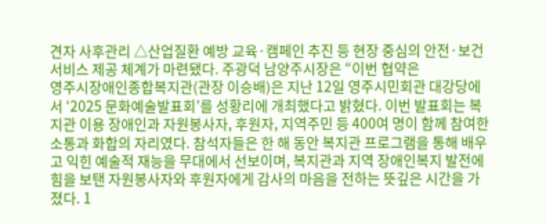견자 사후관리 △산업질환 예방 교육·캠페인 추진 등 현장 중심의 안전·보건 서비스 제공 체계가 마련됐다. 주광덕 남양주시장은 “이번 협약은
영주시장애인종합복지관(관장 이승배)은 지난 12일 영주시민회관 대강당에서 ‘2025 문화예술발표회’를 성황리에 개최했다고 밝혔다. 이번 발표회는 복지관 이용 장애인과 자원봉사자, 후원자, 지역주민 등 400여 명이 함께 참여한 소통과 화합의 자리였다. 참석자들은 한 해 동안 복지관 프로그램을 통해 배우고 익힌 예술적 재능을 무대에서 선보이며, 복지관과 지역 장애인복지 발전에 힘을 보탠 자원봉사자와 후원자에게 감사의 마음을 전하는 뜻깊은 시간을 가졌다. 1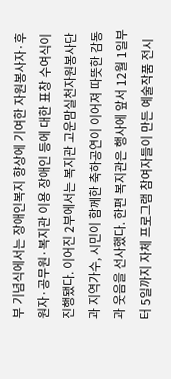부 기념식에서는 장애인복지 향상에 기여한 자원봉사자·후원자·공무원·복지관 이용 장애인 등에 대한 표창 수여식이 진행됐다. 이어진 2부에서는 복지관 고운맘실천자원봉사단과 지역가수, 시민이 함께한 축하공연이 이어져 따뜻한 감동과 웃음을 선사했다. 한편 복지관은 행사에 앞서 12월 1일부터 5일까지 자체 프로그램 참여자들이 만든 예술작품 전시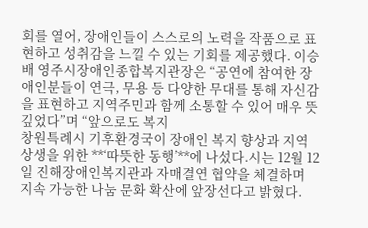회를 열어, 장애인들이 스스로의 노력을 작품으로 표현하고 성취감을 느낄 수 있는 기회를 제공했다. 이승배 영주시장애인종합복지관장은 “공연에 참여한 장애인분들이 연극, 무용 등 다양한 무대를 통해 자신감을 표현하고 지역주민과 함께 소통할 수 있어 매우 뜻깊었다”며 “앞으로도 복지
창원특례시 기후환경국이 장애인 복지 향상과 지역 상생을 위한 **‘따뜻한 동행’**에 나섰다.시는 12월 12일 진해장애인복지관과 자매결연 협약을 체결하며 지속 가능한 나눔 문화 확산에 앞장선다고 밝혔다.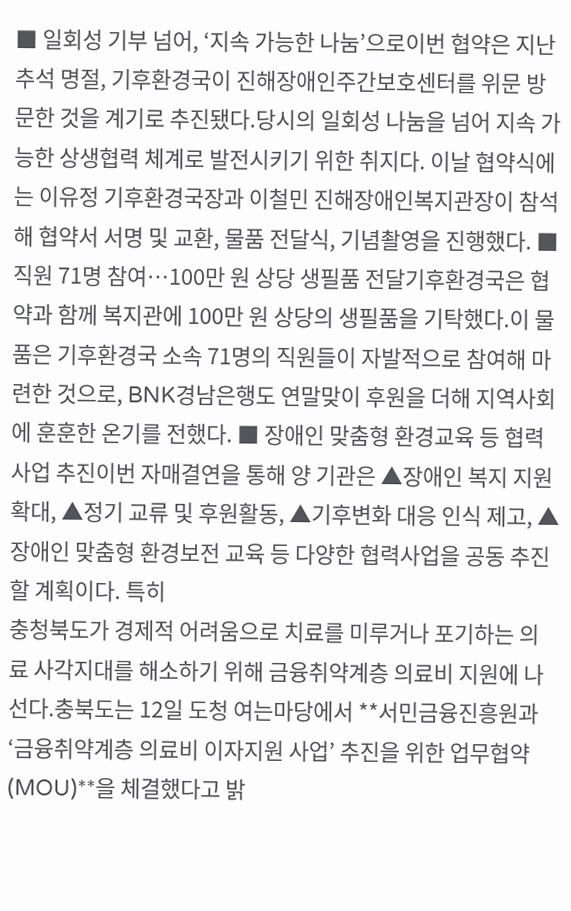■ 일회성 기부 넘어, ‘지속 가능한 나눔’으로이번 협약은 지난 추석 명절, 기후환경국이 진해장애인주간보호센터를 위문 방문한 것을 계기로 추진됐다.당시의 일회성 나눔을 넘어 지속 가능한 상생협력 체계로 발전시키기 위한 취지다. 이날 협약식에는 이유정 기후환경국장과 이철민 진해장애인복지관장이 참석해 협약서 서명 및 교환, 물품 전달식, 기념촬영을 진행했다. ■ 직원 71명 참여…100만 원 상당 생필품 전달기후환경국은 협약과 함께 복지관에 100만 원 상당의 생필품을 기탁했다.이 물품은 기후환경국 소속 71명의 직원들이 자발적으로 참여해 마련한 것으로, BNK경남은행도 연말맞이 후원을 더해 지역사회에 훈훈한 온기를 전했다. ■ 장애인 맞춤형 환경교육 등 협력사업 추진이번 자매결연을 통해 양 기관은 ▲장애인 복지 지원 확대, ▲정기 교류 및 후원활동, ▲기후변화 대응 인식 제고, ▲장애인 맞춤형 환경보전 교육 등 다양한 협력사업을 공동 추진할 계획이다. 특히
충청북도가 경제적 어려움으로 치료를 미루거나 포기하는 의료 사각지대를 해소하기 위해 금융취약계층 의료비 지원에 나선다.충북도는 12일 도청 여는마당에서 **서민금융진흥원과 ‘금융취약계층 의료비 이자지원 사업’ 추진을 위한 업무협약(MOU)**을 체결했다고 밝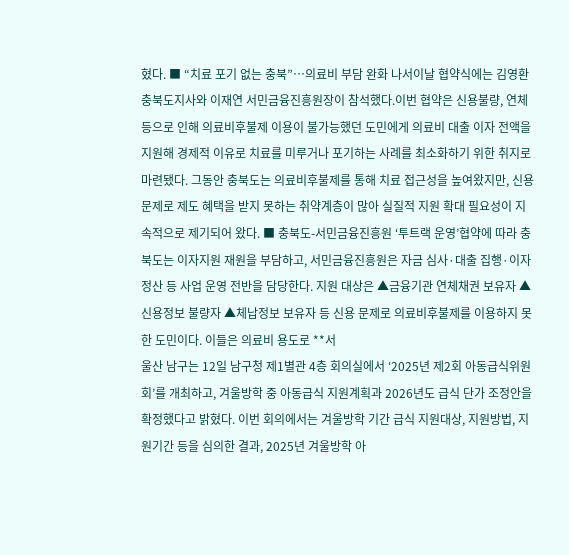혔다. ■ “치료 포기 없는 충북”…의료비 부담 완화 나서이날 협약식에는 김영환 충북도지사와 이재연 서민금융진흥원장이 참석했다.이번 협약은 신용불량, 연체 등으로 인해 의료비후불제 이용이 불가능했던 도민에게 의료비 대출 이자 전액을 지원해 경제적 이유로 치료를 미루거나 포기하는 사례를 최소화하기 위한 취지로 마련됐다. 그동안 충북도는 의료비후불제를 통해 치료 접근성을 높여왔지만, 신용 문제로 제도 혜택을 받지 못하는 취약계층이 많아 실질적 지원 확대 필요성이 지속적으로 제기되어 왔다. ■ 충북도-서민금융진흥원 ‘투트랙 운영’협약에 따라 충북도는 이자지원 재원을 부담하고, 서민금융진흥원은 자금 심사·대출 집행·이자 정산 등 사업 운영 전반을 담당한다. 지원 대상은 ▲금융기관 연체채권 보유자 ▲신용정보 불량자 ▲체납정보 보유자 등 신용 문제로 의료비후불제를 이용하지 못한 도민이다. 이들은 의료비 용도로 **서
울산 남구는 12일 남구청 제1별관 4층 회의실에서 ‘2025년 제2회 아동급식위원회’를 개최하고, 겨울방학 중 아동급식 지원계획과 2026년도 급식 단가 조정안을 확정했다고 밝혔다. 이번 회의에서는 겨울방학 기간 급식 지원대상, 지원방법, 지원기간 등을 심의한 결과, 2025년 겨울방학 아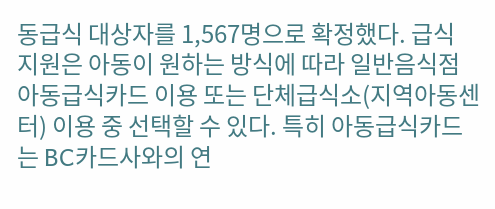동급식 대상자를 1,567명으로 확정했다. 급식 지원은 아동이 원하는 방식에 따라 일반음식점 아동급식카드 이용 또는 단체급식소(지역아동센터) 이용 중 선택할 수 있다. 특히 아동급식카드는 BC카드사와의 연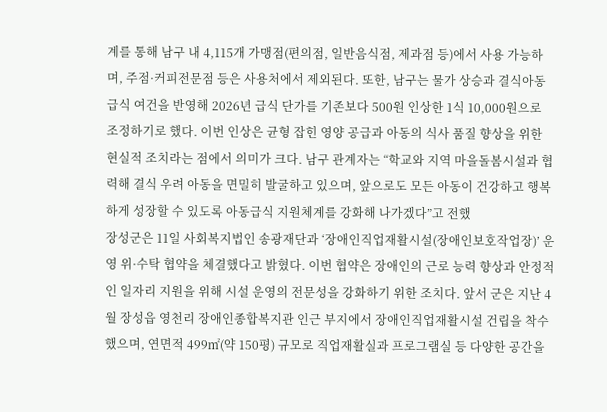계를 통해 남구 내 4,115개 가맹점(편의점, 일반음식점, 제과점 등)에서 사용 가능하며, 주점·커피전문점 등은 사용처에서 제외된다. 또한, 남구는 물가 상승과 결식아동 급식 여건을 반영해 2026년 급식 단가를 기존보다 500원 인상한 1식 10,000원으로 조정하기로 했다. 이번 인상은 균형 잡힌 영양 공급과 아동의 식사 품질 향상을 위한 현실적 조치라는 점에서 의미가 크다. 남구 관계자는 “학교와 지역 마을돌봄시설과 협력해 결식 우려 아동을 면밀히 발굴하고 있으며, 앞으로도 모든 아동이 건강하고 행복하게 성장할 수 있도록 아동급식 지원체계를 강화해 나가겠다”고 전했
장성군은 11일 사회복지법인 송광재단과 ‘장애인직업재활시설(장애인보호작업장)’ 운영 위·수탁 협약을 체결했다고 밝혔다. 이번 협약은 장애인의 근로 능력 향상과 안정적인 일자리 지원을 위해 시설 운영의 전문성을 강화하기 위한 조치다. 앞서 군은 지난 4월 장성읍 영천리 장애인종합복지관 인근 부지에서 장애인직업재활시설 건립을 착수했으며, 연면적 499㎡(약 150평) 규모로 직업재활실과 프로그램실 등 다양한 공간을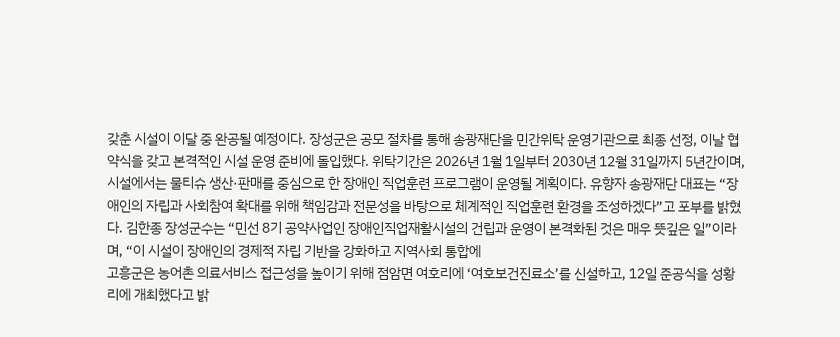갖춘 시설이 이달 중 완공될 예정이다. 장성군은 공모 절차를 통해 송광재단을 민간위탁 운영기관으로 최종 선정, 이날 협약식을 갖고 본격적인 시설 운영 준비에 돌입했다. 위탁기간은 2026년 1월 1일부터 2030년 12월 31일까지 5년간이며, 시설에서는 물티슈 생산·판매를 중심으로 한 장애인 직업훈련 프로그램이 운영될 계획이다. 유향자 송광재단 대표는 “장애인의 자립과 사회참여 확대를 위해 책임감과 전문성을 바탕으로 체계적인 직업훈련 환경을 조성하겠다”고 포부를 밝혔다. 김한종 장성군수는 “민선 8기 공약사업인 장애인직업재활시설의 건립과 운영이 본격화된 것은 매우 뜻깊은 일”이라며, “이 시설이 장애인의 경제적 자립 기반을 강화하고 지역사회 통합에
고흥군은 농어촌 의료서비스 접근성을 높이기 위해 점암면 여호리에 ‘여호보건진료소’를 신설하고, 12일 준공식을 성황리에 개최했다고 밝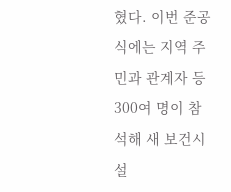혔다. 이번 준공식에는 지역 주민과 관계자 등 300여 명이 참석해 새 보건시설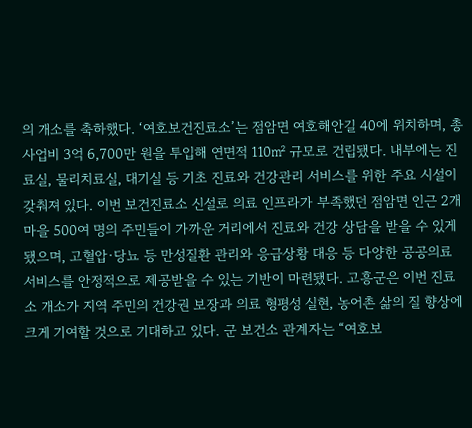의 개소를 축하했다. ‘여호보건진료소’는 점암면 여호해안길 40에 위치하며, 총사업비 3억 6,700만 원을 투입해 연면적 110㎡ 규모로 건립됐다. 내부에는 진료실, 물리치료실, 대기실 등 기초 진료와 건강관리 서비스를 위한 주요 시설이 갖춰져 있다. 이번 보건진료소 신설로 의료 인프라가 부족했던 점암면 인근 2개 마을 500여 명의 주민들이 가까운 거리에서 진료와 건강 상담을 받을 수 있게 됐으며, 고혈압·당뇨 등 만성질환 관리와 응급상황 대응 등 다양한 공공의료 서비스를 안정적으로 제공받을 수 있는 기반이 마련됐다. 고흥군은 이번 진료소 개소가 지역 주민의 건강권 보장과 의료 형평성 실현, 농어촌 삶의 질 향상에 크게 기여할 것으로 기대하고 있다. 군 보건소 관계자는 “여호보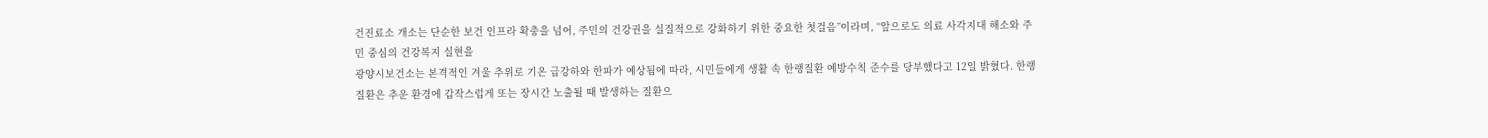건진료소 개소는 단순한 보건 인프라 확충을 넘어, 주민의 건강권을 실질적으로 강화하기 위한 중요한 첫걸음”이라며, “앞으로도 의료 사각지대 해소와 주민 중심의 건강복지 실현을
광양시보건소는 본격적인 겨울 추위로 기온 급강하와 한파가 예상됨에 따라, 시민들에게 생활 속 한랭질환 예방수칙 준수를 당부했다고 12일 밝혔다. 한랭질환은 추운 환경에 갑작스럽게 또는 장시간 노출될 때 발생하는 질환으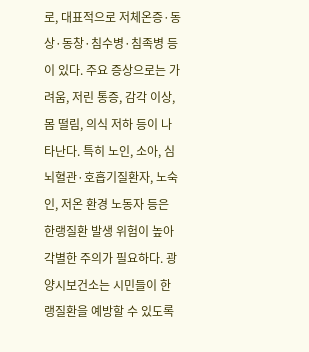로, 대표적으로 저체온증·동상·동창·침수병·침족병 등이 있다. 주요 증상으로는 가려움, 저린 통증, 감각 이상, 몸 떨림, 의식 저하 등이 나타난다. 특히 노인, 소아, 심뇌혈관·호흡기질환자, 노숙인, 저온 환경 노동자 등은 한랭질환 발생 위험이 높아 각별한 주의가 필요하다. 광양시보건소는 시민들이 한랭질환을 예방할 수 있도록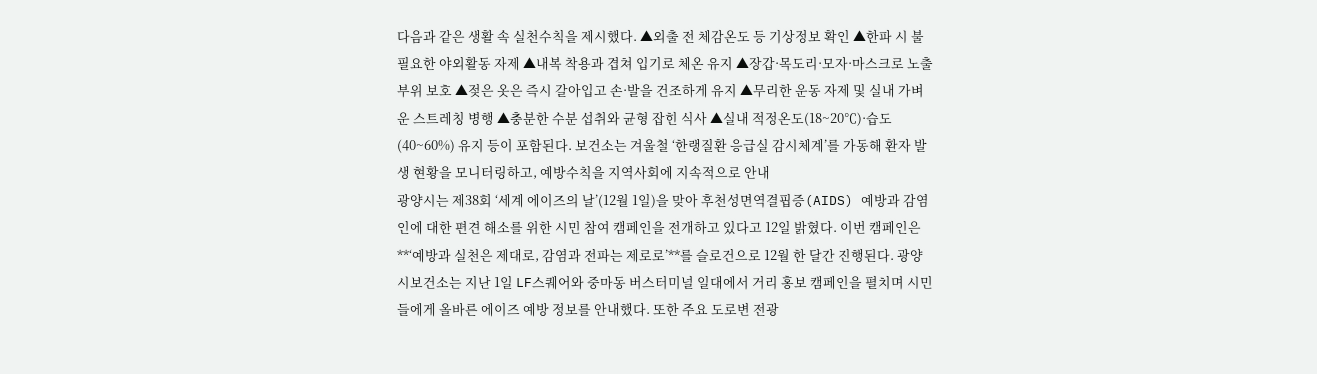다음과 같은 생활 속 실천수칙을 제시했다. ▲외출 전 체감온도 등 기상정보 확인 ▲한파 시 불필요한 야외활동 자제 ▲내복 착용과 겹쳐 입기로 체온 유지 ▲장갑·목도리·모자·마스크로 노출 부위 보호 ▲젖은 옷은 즉시 갈아입고 손·발을 건조하게 유지 ▲무리한 운동 자제 및 실내 가벼운 스트레칭 병행 ▲충분한 수분 섭취와 균형 잡힌 식사 ▲실내 적정온도(18~20℃)·습도(40~60%) 유지 등이 포함된다. 보건소는 겨울철 ‘한랭질환 응급실 감시체계’를 가동해 환자 발생 현황을 모니터링하고, 예방수칙을 지역사회에 지속적으로 안내
광양시는 제38회 ‘세계 에이즈의 날’(12월 1일)을 맞아 후천성면역결핍증(AIDS) 예방과 감염인에 대한 편견 해소를 위한 시민 참여 캠페인을 전개하고 있다고 12일 밝혔다. 이번 캠페인은 **‘예방과 실천은 제대로, 감염과 전파는 제로로’**를 슬로건으로 12월 한 달간 진행된다. 광양시보건소는 지난 1일 LF스퀘어와 중마동 버스터미널 일대에서 거리 홍보 캠페인을 펼치며 시민들에게 올바른 에이즈 예방 정보를 안내했다. 또한 주요 도로변 전광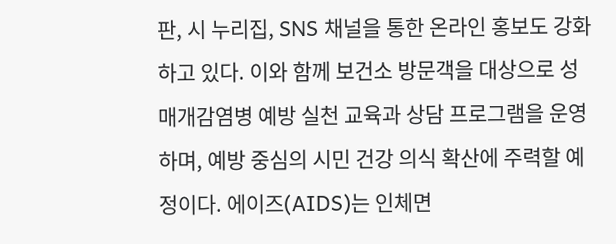판, 시 누리집, SNS 채널을 통한 온라인 홍보도 강화하고 있다. 이와 함께 보건소 방문객을 대상으로 성매개감염병 예방 실천 교육과 상담 프로그램을 운영하며, 예방 중심의 시민 건강 의식 확산에 주력할 예정이다. 에이즈(AIDS)는 인체면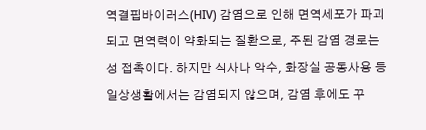역결핍바이러스(HIV) 감염으로 인해 면역세포가 파괴되고 면역력이 약화되는 질환으로, 주된 감염 경로는 성 접촉이다. 하지만 식사나 악수, 화장실 공동사용 등 일상생활에서는 감염되지 않으며, 감염 후에도 꾸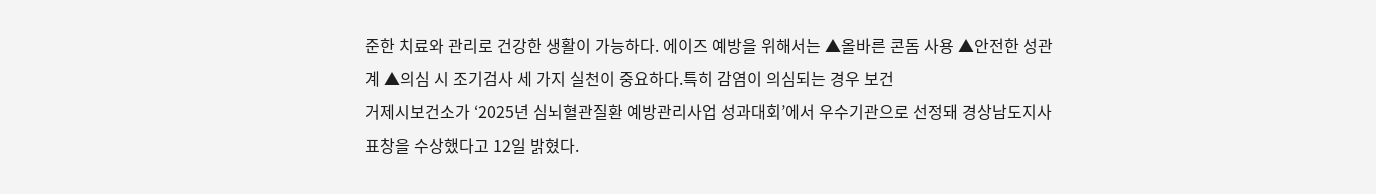준한 치료와 관리로 건강한 생활이 가능하다. 에이즈 예방을 위해서는 ▲올바른 콘돔 사용 ▲안전한 성관계 ▲의심 시 조기검사 세 가지 실천이 중요하다.특히 감염이 의심되는 경우 보건
거제시보건소가 ‘2025년 심뇌혈관질환 예방관리사업 성과대회’에서 우수기관으로 선정돼 경상남도지사 표창을 수상했다고 12일 밝혔다.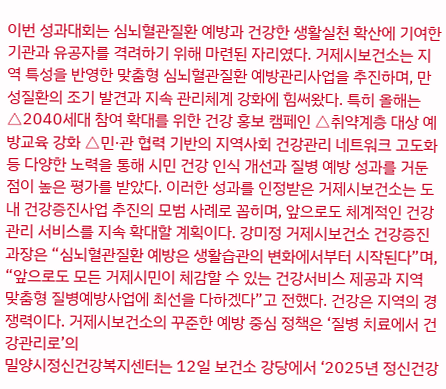이번 성과대회는 심뇌혈관질환 예방과 건강한 생활실천 확산에 기여한 기관과 유공자를 격려하기 위해 마련된 자리였다. 거제시보건소는 지역 특성을 반영한 맞춤형 심뇌혈관질환 예방관리사업을 추진하며, 만성질환의 조기 발견과 지속 관리체계 강화에 힘써왔다. 특히 올해는 △2040세대 참여 확대를 위한 건강 홍보 캠페인 △취약계층 대상 예방교육 강화 △민·관 협력 기반의 지역사회 건강관리 네트워크 고도화 등 다양한 노력을 통해 시민 건강 인식 개선과 질병 예방 성과를 거둔 점이 높은 평가를 받았다. 이러한 성과를 인정받은 거제시보건소는 도내 건강증진사업 추진의 모범 사례로 꼽히며, 앞으로도 체계적인 건강관리 서비스를 지속 확대할 계획이다. 강미정 거제시보건소 건강증진과장은 “심뇌혈관질환 예방은 생활습관의 변화에서부터 시작된다”며, “앞으로도 모든 거제시민이 체감할 수 있는 건강서비스 제공과 지역 맞춤형 질병예방사업에 최선을 다하겠다”고 전했다. 건강은 지역의 경쟁력이다. 거제시보건소의 꾸준한 예방 중심 정책은 ‘질병 치료에서 건강관리로’의
밀양시정신건강복지센터는 12일 보건소 강당에서 ‘2025년 정신건강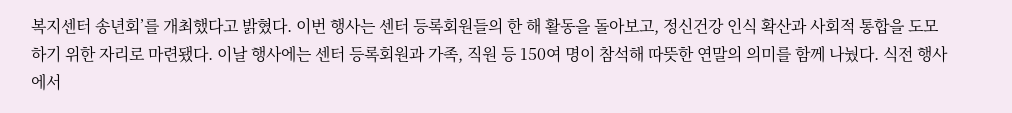복지센터 송년회’를 개최했다고 밝혔다. 이번 행사는 센터 등록회원들의 한 해 활동을 돌아보고, 정신건강 인식 확산과 사회적 통합을 도모하기 위한 자리로 마련됐다. 이날 행사에는 센터 등록회원과 가족, 직원 등 150여 명이 참석해 따뜻한 연말의 의미를 함께 나눴다. 식전 행사에서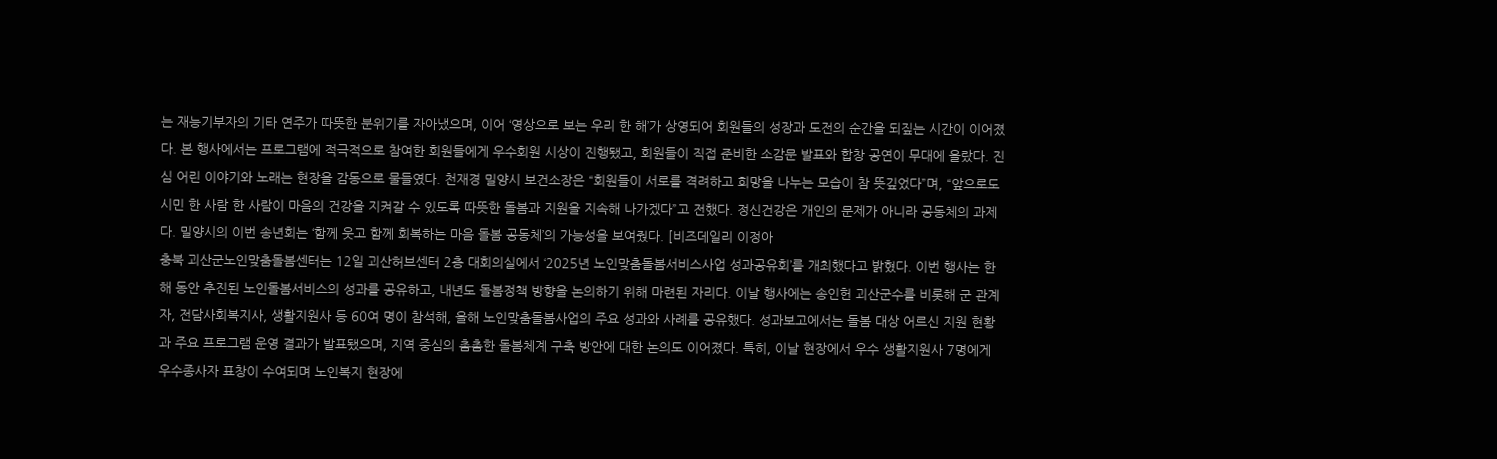는 재능기부자의 기타 연주가 따뜻한 분위기를 자아냈으며, 이어 ‘영상으로 보는 우리 한 해’가 상영되어 회원들의 성장과 도전의 순간을 되짚는 시간이 이어졌다. 본 행사에서는 프로그램에 적극적으로 참여한 회원들에게 우수회원 시상이 진행됐고, 회원들이 직접 준비한 소감문 발표와 합창 공연이 무대에 올랐다. 진심 어린 이야기와 노래는 현장을 감동으로 물들였다. 천재경 밀양시 보건소장은 “회원들이 서로를 격려하고 희망을 나누는 모습이 참 뜻깊었다”며, “앞으로도 시민 한 사람 한 사람이 마음의 건강을 지켜갈 수 있도록 따뜻한 돌봄과 지원을 지속해 나가겠다”고 전했다. 정신건강은 개인의 문제가 아니라 공동체의 과제다. 밀양시의 이번 송년회는 ‘함께 웃고 함께 회복하는 마음 돌봄 공동체’의 가능성을 보여줬다. [비즈데일리 이정아
충북 괴산군노인맞춤돌봄센터는 12일 괴산허브센터 2층 대회의실에서 ‘2025년 노인맞춤돌봄서비스사업 성과공유회’를 개최했다고 밝혔다. 이번 행사는 한 해 동안 추진된 노인돌봄서비스의 성과를 공유하고, 내년도 돌봄정책 방향을 논의하기 위해 마련된 자리다. 이날 행사에는 송인헌 괴산군수를 비롯해 군 관계자, 전담사회복지사, 생활지원사 등 60여 명이 참석해, 올해 노인맞춤돌봄사업의 주요 성과와 사례를 공유했다. 성과보고에서는 돌봄 대상 어르신 지원 현황과 주요 프로그램 운영 결과가 발표됐으며, 지역 중심의 촘촘한 돌봄체계 구축 방안에 대한 논의도 이어졌다. 특히, 이날 현장에서 우수 생활지원사 7명에게 우수종사자 표창이 수여되며 노인복지 현장에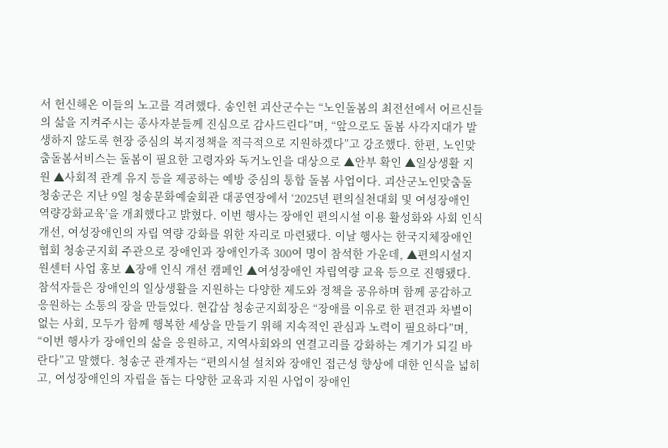서 헌신해온 이들의 노고를 격려했다. 송인헌 괴산군수는 “노인돌봄의 최전선에서 어르신들의 삶을 지켜주시는 종사자분들께 진심으로 감사드린다”며, “앞으로도 돌봄 사각지대가 발생하지 않도록 현장 중심의 복지정책을 적극적으로 지원하겠다”고 강조했다. 한편, 노인맞춤돌봄서비스는 돌봄이 필요한 고령자와 독거노인을 대상으로 ▲안부 확인 ▲일상생활 지원 ▲사회적 관계 유지 등을 제공하는 예방 중심의 통합 돌봄 사업이다. 괴산군노인맞춤돌
청송군은 지난 9일 청송문화예술회관 대공연장에서 ‘2025년 편의실천대회 및 여성장애인 역량강화교육’을 개최했다고 밝혔다. 이번 행사는 장애인 편의시설 이용 활성화와 사회 인식 개선, 여성장애인의 자립 역량 강화를 위한 자리로 마련됐다. 이날 행사는 한국지체장애인협회 청송군지회 주관으로 장애인과 장애인가족 300여 명이 참석한 가운데, ▲편의시설지원센터 사업 홍보 ▲장애 인식 개선 캠페인 ▲여성장애인 자립역량 교육 등으로 진행됐다. 참석자들은 장애인의 일상생활을 지원하는 다양한 제도와 정책을 공유하며 함께 공감하고 응원하는 소통의 장을 만들었다. 현갑삼 청송군지회장은 “장애를 이유로 한 편견과 차별이 없는 사회, 모두가 함께 행복한 세상을 만들기 위해 지속적인 관심과 노력이 필요하다”며, “이번 행사가 장애인의 삶을 응원하고, 지역사회와의 연결고리를 강화하는 계기가 되길 바란다”고 말했다. 청송군 관계자는 “편의시설 설치와 장애인 접근성 향상에 대한 인식을 넓히고, 여성장애인의 자립을 돕는 다양한 교육과 지원 사업이 장애인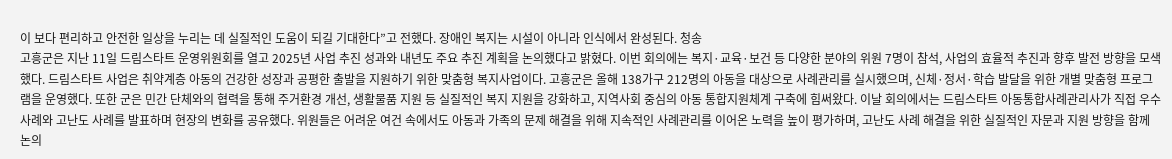이 보다 편리하고 안전한 일상을 누리는 데 실질적인 도움이 되길 기대한다”고 전했다. 장애인 복지는 시설이 아니라 인식에서 완성된다. 청송
고흥군은 지난 11일 드림스타트 운영위원회를 열고 2025년 사업 추진 성과와 내년도 주요 추진 계획을 논의했다고 밝혔다. 이번 회의에는 복지·교육·보건 등 다양한 분야의 위원 7명이 참석, 사업의 효율적 추진과 향후 발전 방향을 모색했다. 드림스타트 사업은 취약계층 아동의 건강한 성장과 공평한 출발을 지원하기 위한 맞춤형 복지사업이다. 고흥군은 올해 138가구 212명의 아동을 대상으로 사례관리를 실시했으며, 신체·정서·학습 발달을 위한 개별 맞춤형 프로그램을 운영했다. 또한 군은 민간 단체와의 협력을 통해 주거환경 개선, 생활물품 지원 등 실질적인 복지 지원을 강화하고, 지역사회 중심의 아동 통합지원체계 구축에 힘써왔다. 이날 회의에서는 드림스타트 아동통합사례관리사가 직접 우수사례와 고난도 사례를 발표하며 현장의 변화를 공유했다. 위원들은 어려운 여건 속에서도 아동과 가족의 문제 해결을 위해 지속적인 사례관리를 이어온 노력을 높이 평가하며, 고난도 사례 해결을 위한 실질적인 자문과 지원 방향을 함께 논의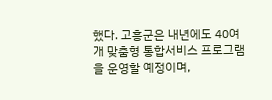했다. 고흥군은 내년에도 40여 개 맞춤형 통합서비스 프로그램을 운영할 예정이며,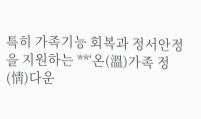특히 가족기능 회복과 정서안정을 지원하는 **‘온(溫)가족 정(情)다운